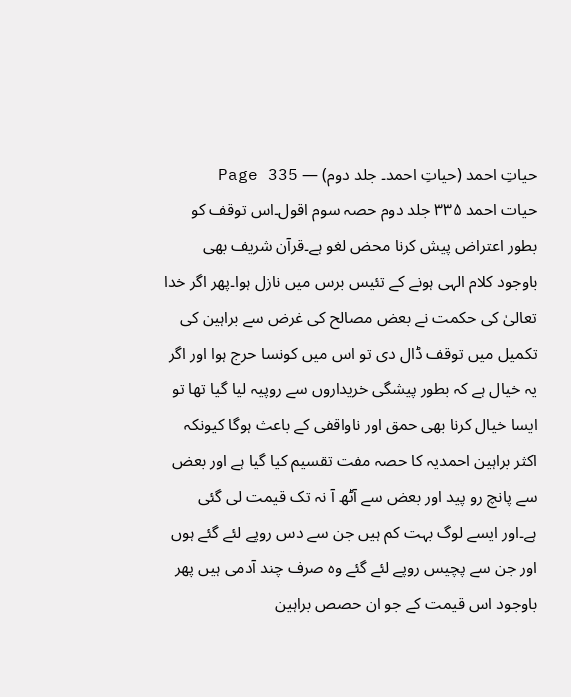حیاتِ احمد (حیاتِ احمد۔ جلد دوم) — Page 335
حیات احمد ۳۳۵ جلد دوم حصہ سوم اقول۔اس توقف کو بطور اعتراض پیش کرنا محض لغو ہے۔قرآن شریف بھی باوجود کلام الہی ہونے کے تئیس برس میں نازل ہوا۔پھر اگر خدا تعالیٰ کی حکمت نے بعض مصالح کی غرض سے براہین کی تکمیل میں توقف ڈال دی تو اس میں کونسا حرج ہوا اور اگر یہ خیال ہے کہ بطور پیشگی خریداروں سے روپیہ لیا گیا تھا تو ایسا خیال کرنا بھی حمق اور ناواقفی کے باعث ہوگا کیونکہ اکثر براہین احمدیہ کا حصہ مفت تقسیم کیا گیا ہے اور بعض سے پانچ رو پید اور بعض سے آٹھ آ نہ تک قیمت لی گئی ہے۔اور ایسے لوگ بہت کم ہیں جن سے دس روپے لئے گئے ہوں اور جن سے پچیس روپے لئے گئے وہ صرف چند آدمی ہیں پھر باوجود اس قیمت کے جو ان حصص براہین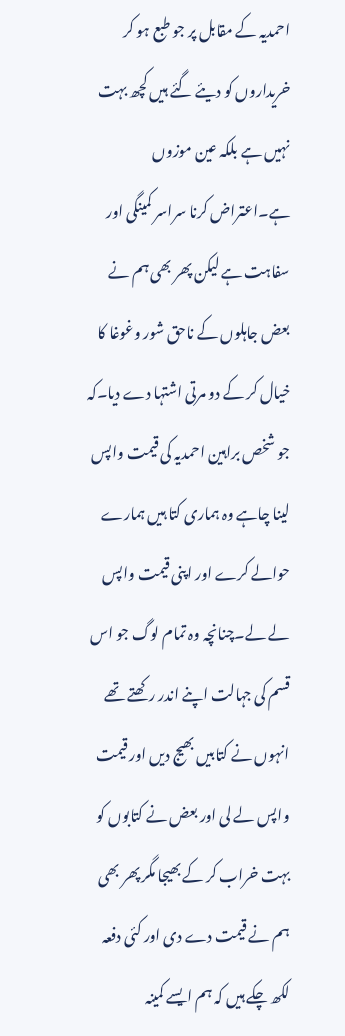احمدیہ کے مقابل پر جو طبع ہو کر خریداروں کو دیئے گئے ہیں کچھ بہت نہیں ہے بلکہ عین موزوں ہے۔اعتراض کرنا سراسر کمینگی اور سفاہت ہے لیکن پھر بھی ہم نے بعض جاہلوں کے ناحق شور وغوغا کا خیال کر کے دو مرتی اشتہا دے دیا۔کہ جو شخص براہین احمدیہ کی قیمت واپس لینا چاہے وہ ہماری کتا ہیں ہمارے حوالے کرے اور اپنی قیمت واپس لے لے۔چنانچہ وہ تمام لوگ جو اس قسم کی جہالت اپنے اندر رکھتے تھے انہوں نے کتابیں بھیج دیں اور قیمت واپس لے لی اور بعض نے کتابوں کو بہت خراب کر کے بھیجا مگر پھر بھی ہم نے قیمت دے دی اور کئی دفعہ لکھ چکے ہیں کہ ہم ایسے کمینہ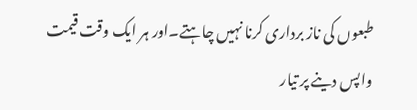طبعوں کی ناز برداری کرنا نہیں چاہتے۔اور ہر ایک وقت قیمت واپس دینے پر تیار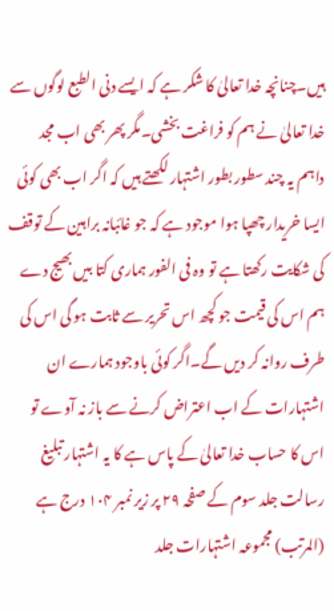ہیں۔چنانچہ خدا تعالیٰ کا شکر ہے کہ ایسے دنی الطبع لوگوں سے خدا تعالیٰ نے ہم کو فراغت بخشی۔مگر پھر بھی اب مجد داہم یہ چند سطور بطور اشتہار لکھتے ہیں کہ اگر اب بھی کوئی ایسا خریدار چھپا ہوا موجود ہے کہ جو غائبانہ براہین کے توقف کی شکایت رکھتا ہے تو وہ فی الفور ہماری کتا بیں بھیج دے ہم اس کی قیمت جو کچھ اس تحریر سے ثابت ہو گی اس کی طرف روانہ کر دیں گے۔اگر کوئی باوجود ہمارے ان اشتہارات کے اب اعتراض کرنے سے باز نہ آوے تو اس کا حساب خدا تعالیٰ کے پاس ہے کا یہ اشتہار تبلیغ رسالت جلد سوم کے صفحہ ۲۹ پر زیر نمبر ۱۰۴ درج ہے (المرتب) مجموعہ اشتہارات جلد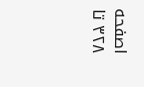اصفحه ۳۲۸ تا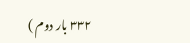۳۳۲ بار دوم )